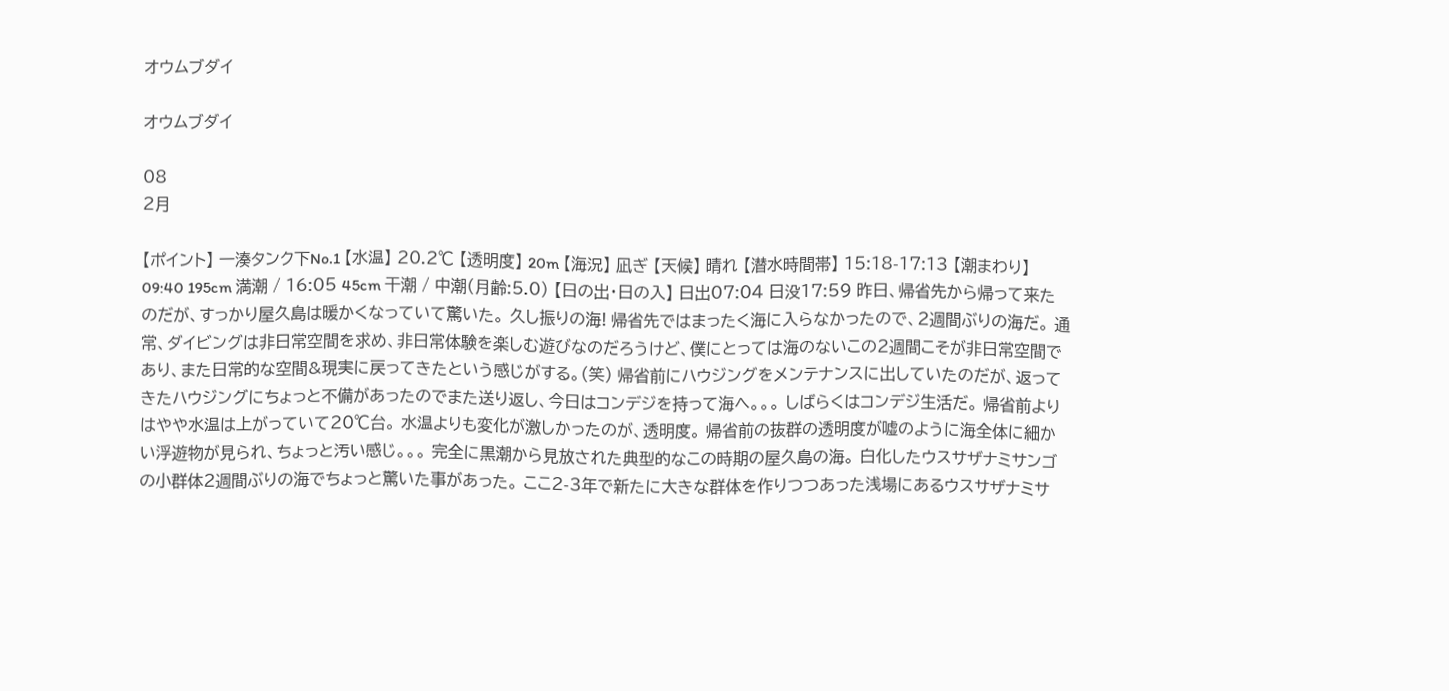オウムブダイ

オウムブダイ

08
2月

【ポイント】 一湊タンク下No.1 【水温】 20.2℃ 【透明度】 20m 【海況】 凪ぎ 【天候】 晴れ 【潜水時間帯】 15:18-17:13 【潮まわり】 09:40 195cm 満潮 / 16:05 45cm 干潮 / 中潮(月齢:5.0) 【日の出・日の入】 日出07:04 日没17:59 昨日、帰省先から帰って来たのだが、すっかり屋久島は暖かくなっていて驚いた。 久し振りの海! 帰省先ではまったく海に入らなかったので、2週間ぶりの海だ。 通常、ダイビングは非日常空間を求め、非日常体験を楽しむ遊びなのだろうけど、僕にとっては海のないこの2週間こそが非日常空間であり、また日常的な空間&現実に戻ってきたという感じがする。(笑) 帰省前にハウジングをメンテナンスに出していたのだが、返ってきたハウジングにちょっと不備があったのでまた送り返し、今日はコンデジを持って海へ。。。 しばらくはコンデジ生活だ。 帰省前よりはやや水温は上がっていて20℃台。 水温よりも変化が激しかったのが、透明度。 帰省前の抜群の透明度が嘘のように海全体に細かい浮遊物が見られ、ちょっと汚い感じ。。。 完全に黒潮から見放された典型的なこの時期の屋久島の海。 白化したウスサザナミサンゴの小群体2週間ぶりの海でちょっと驚いた事があった。 ここ2-3年で新たに大きな群体を作りつつあった浅場にあるウスサザナミサ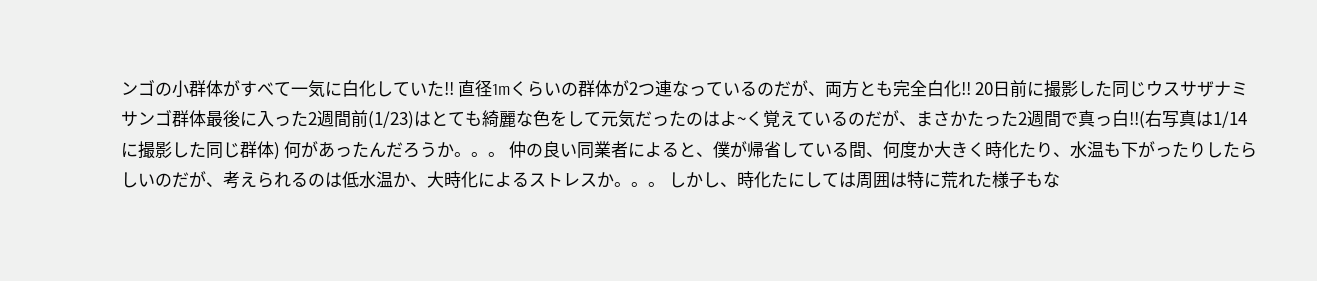ンゴの小群体がすべて一気に白化していた!! 直径1mくらいの群体が2つ連なっているのだが、両方とも完全白化!! 20日前に撮影した同じウスサザナミサンゴ群体最後に入った2週間前(1/23)はとても綺麗な色をして元気だったのはよ~く覚えているのだが、まさかたった2週間で真っ白!!(右写真は1/14に撮影した同じ群体) 何があったんだろうか。。。 仲の良い同業者によると、僕が帰省している間、何度か大きく時化たり、水温も下がったりしたらしいのだが、考えられるのは低水温か、大時化によるストレスか。。。 しかし、時化たにしては周囲は特に荒れた様子もな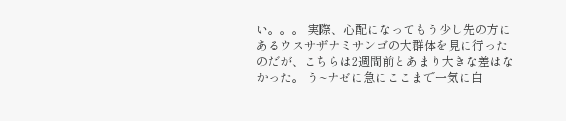い。。。 実際、心配になってもう少し先の方にあるウスサザナミサンゴの大群体を見に行ったのだが、こちらは2週間前とあまり大きな差はなかった。 う~ナゼに急にここまで一気に白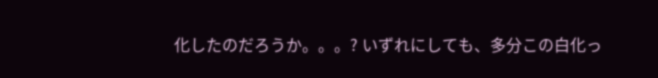化したのだろうか。。。? いずれにしても、多分この白化っ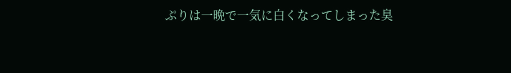ぷりは一晩で一気に白くなってしまった臭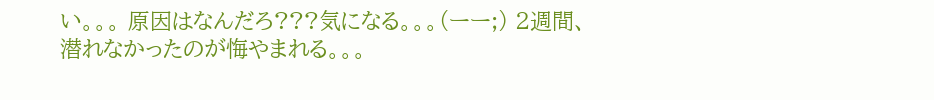い。。。 原因はなんだろ???気になる。。。(ーー;) 2週間、潜れなかったのが悔やまれる。。。